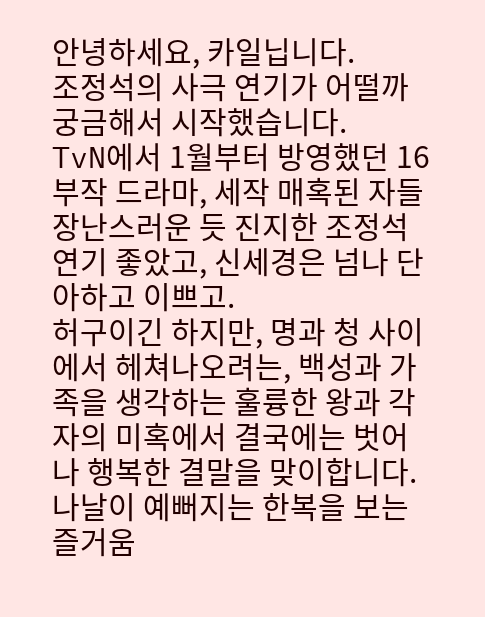안녕하세요, 카일닙니다.
조정석의 사극 연기가 어떨까 궁금해서 시작했습니다.
TvN에서 1월부터 방영했던 16부작 드라마, 세작 매혹된 자들
장난스러운 듯 진지한 조정석 연기 좋았고, 신세경은 넘나 단아하고 이쁘고.
허구이긴 하지만, 명과 청 사이에서 헤쳐나오려는, 백성과 가족을 생각하는 훌륭한 왕과 각자의 미혹에서 결국에는 벗어나 행복한 결말을 맞이합니다.
나날이 예뻐지는 한복을 보는 즐거움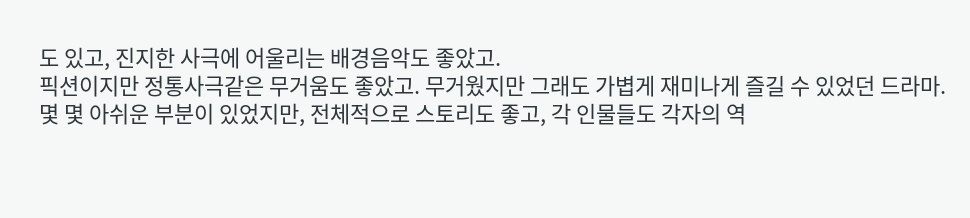도 있고, 진지한 사극에 어울리는 배경음악도 좋았고.
픽션이지만 정통사극같은 무거움도 좋았고. 무거웠지만 그래도 가볍게 재미나게 즐길 수 있었던 드라마.
몇 몇 아쉬운 부분이 있었지만, 전체적으로 스토리도 좋고, 각 인물들도 각자의 역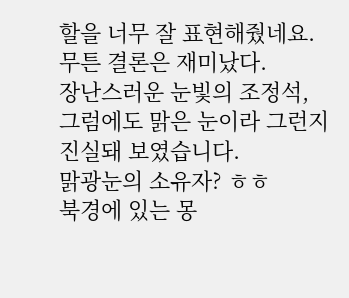할을 너무 잘 표현해줬네요.
무튼 결론은 재미났다.
장난스러운 눈빛의 조정석, 그럼에도 맑은 눈이라 그런지 진실돼 보였습니다.
맑광눈의 소유자? ㅎㅎ
북경에 있는 몽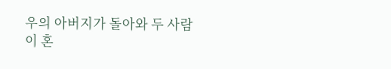우의 아버지가 돌아와 두 사람이 혼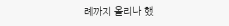례까지 올리나 했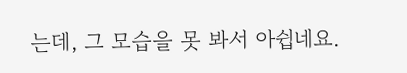는데, 그 모습을 못 봐서 아쉽네요.